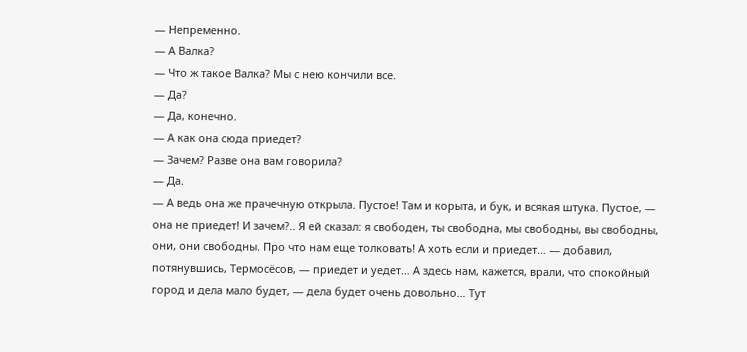— Непременно.
— А Валка?
— Что ж такое Валка? Мы с нею кончили все.
— Да?
— Да, конечно.
— А как она сюда приедет?
— Зачем? Разве она вам говорила?
— Да.
— А ведь она же прачечную открыла. Пустое! Там и корыта, и бук, и всякая штука. Пустое, — она не приедет! И зачем?.. Я ей сказал: я свободен, ты свободна, мы свободны, вы свободны, они, они свободны. Про что нам еще толковать! А хоть если и приедет… — добавил, потянувшись, Термосёсов, — приедет и уедет… А здесь нам, кажется, врали, что спокойный город и дела мало будет, — дела будет очень довольно… Тут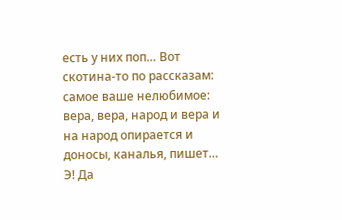есть у них поп… Вот скотина-то по рассказам: самое ваше нелюбимое: вера, вера, народ и вера и на народ опирается и доносы, каналья, пишет… Э! Да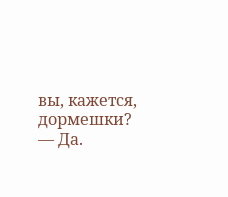вы, кажется, дормешки?
— Да.